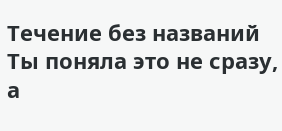Течение без названий
Ты поняла это не сразу, а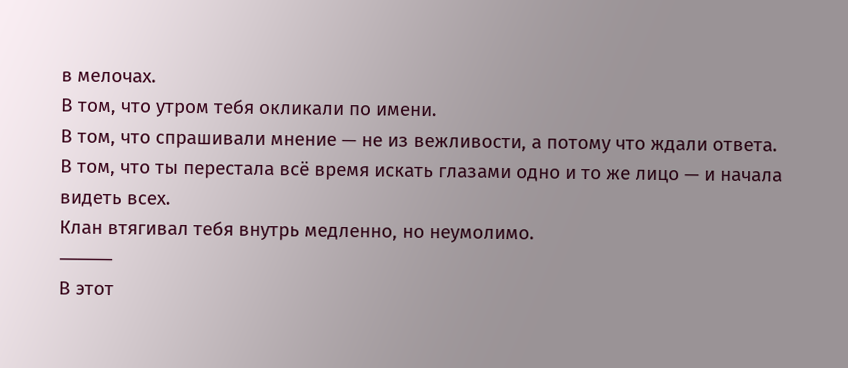в мелочах.
В том, что утром тебя окликали по имени.
В том, что спрашивали мнение — не из вежливости, а потому что ждали ответа.
В том, что ты перестала всё время искать глазами одно и то же лицо — и начала видеть всех.
Клан втягивал тебя внутрь медленно, но неумолимо.
⸻
В этот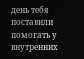день тебя поставили помогать у внутренних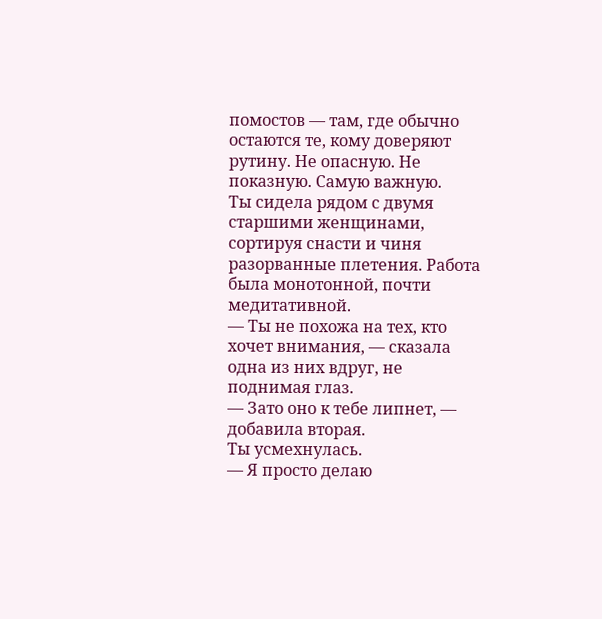помостов — там, где обычно остаются те, кому доверяют рутину. Не опасную. Не показную. Самую важную.
Ты сидела рядом с двумя старшими женщинами, сортируя снасти и чиня разорванные плетения. Работа была монотонной, почти медитативной.
— Ты не похожа на тех, кто хочет внимания, — сказала одна из них вдруг, не поднимая глаз.
— Зато оно к тебе липнет, — добавила вторая.
Ты усмехнулась.
— Я просто делаю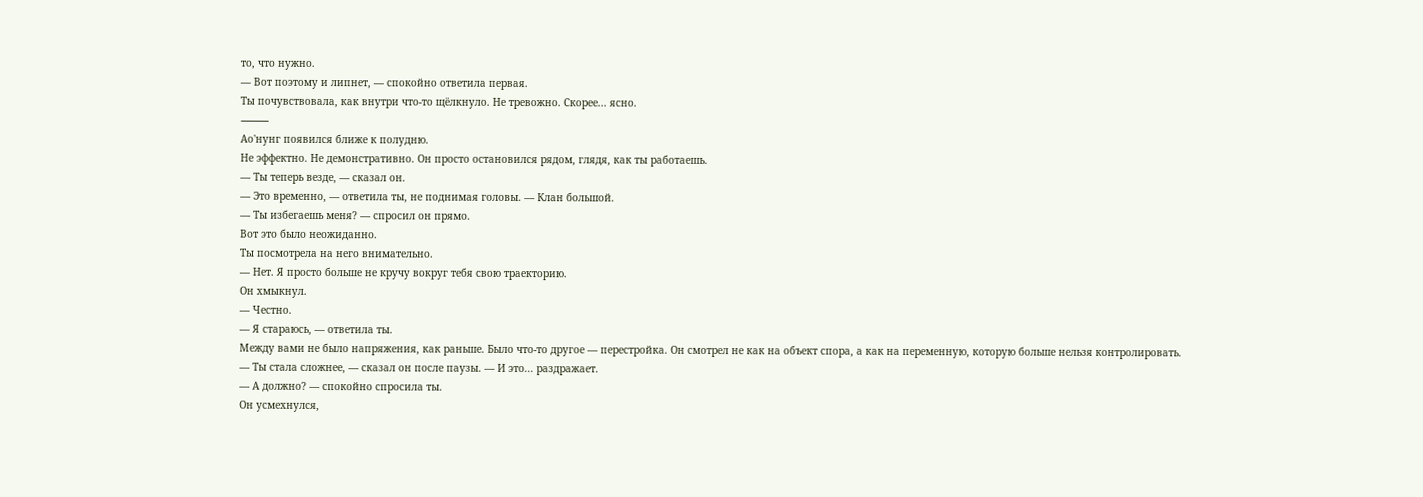то, что нужно.
— Вот поэтому и липнет, — спокойно ответила первая.
Ты почувствовала, как внутри что-то щёлкнуло. Не тревожно. Скорее... ясно.
⸻
Ао'нунг появился ближе к полудню.
Не эффектно. Не демонстративно. Он просто остановился рядом, глядя, как ты работаешь.
— Ты теперь везде, — сказал он.
— Это временно, — ответила ты, не поднимая головы. — Клан большой.
— Ты избегаешь меня? — спросил он прямо.
Вот это было неожиданно.
Ты посмотрела на него внимательно.
— Нет. Я просто больше не кручу вокруг тебя свою траекторию.
Он хмыкнул.
— Честно.
— Я стараюсь, — ответила ты.
Между вами не было напряжения, как раньше. Было что-то другое — перестройка. Он смотрел не как на объект спора, а как на переменную, которую больше нельзя контролировать.
— Ты стала сложнее, — сказал он после паузы. — И это... раздражает.
— А должно? — спокойно спросила ты.
Он усмехнулся,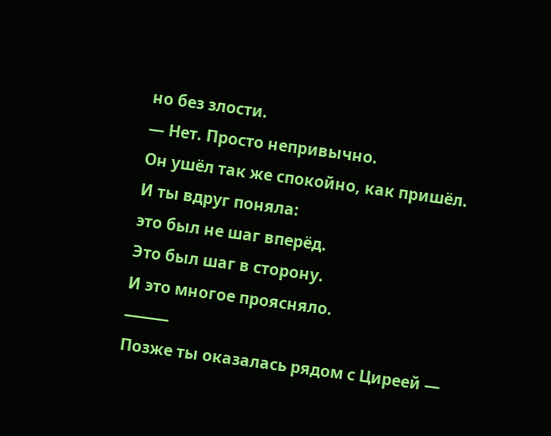но без злости.
— Нет. Просто непривычно.
Он ушёл так же спокойно, как пришёл. И ты вдруг поняла:
это был не шаг вперёд.
Это был шаг в сторону.
И это многое проясняло.
⸻
Позже ты оказалась рядом с Циреей —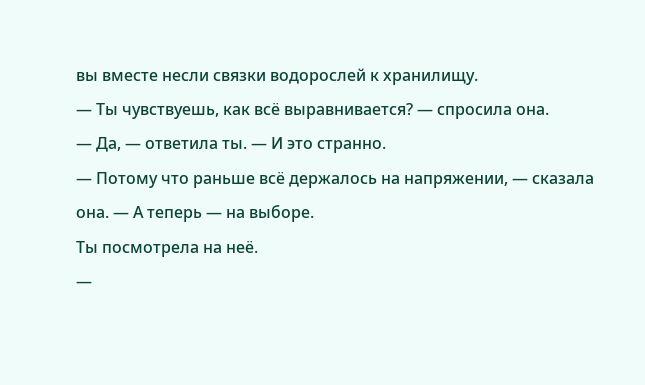вы вместе несли связки водорослей к хранилищу.
— Ты чувствуешь, как всё выравнивается? — спросила она.
— Да, — ответила ты. — И это странно.
— Потому что раньше всё держалось на напряжении, — сказала она. — А теперь — на выборе.
Ты посмотрела на неё.
—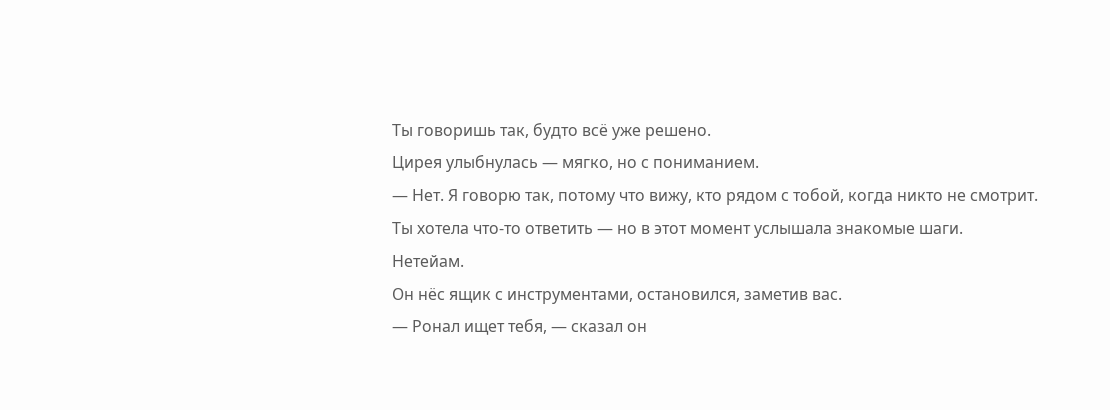Ты говоришь так, будто всё уже решено.
Цирея улыбнулась — мягко, но с пониманием.
— Нет. Я говорю так, потому что вижу, кто рядом с тобой, когда никто не смотрит.
Ты хотела что-то ответить — но в этот момент услышала знакомые шаги.
Нетейам.
Он нёс ящик с инструментами, остановился, заметив вас.
— Ронал ищет тебя, — сказал он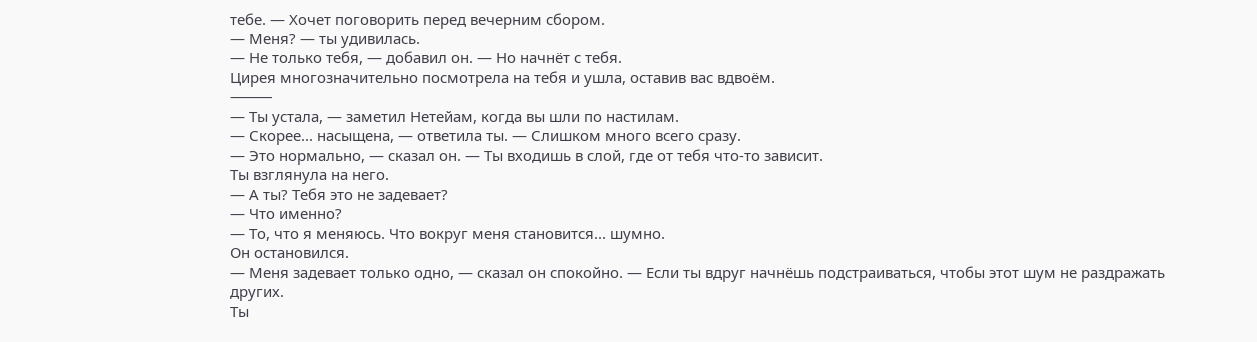тебе. — Хочет поговорить перед вечерним сбором.
— Меня? — ты удивилась.
— Не только тебя, — добавил он. — Но начнёт с тебя.
Цирея многозначительно посмотрела на тебя и ушла, оставив вас вдвоём.
⸻
— Ты устала, — заметил Нетейам, когда вы шли по настилам.
— Скорее... насыщена, — ответила ты. — Слишком много всего сразу.
— Это нормально, — сказал он. — Ты входишь в слой, где от тебя что-то зависит.
Ты взглянула на него.
— А ты? Тебя это не задевает?
— Что именно?
— То, что я меняюсь. Что вокруг меня становится... шумно.
Он остановился.
— Меня задевает только одно, — сказал он спокойно. — Если ты вдруг начнёшь подстраиваться, чтобы этот шум не раздражать других.
Ты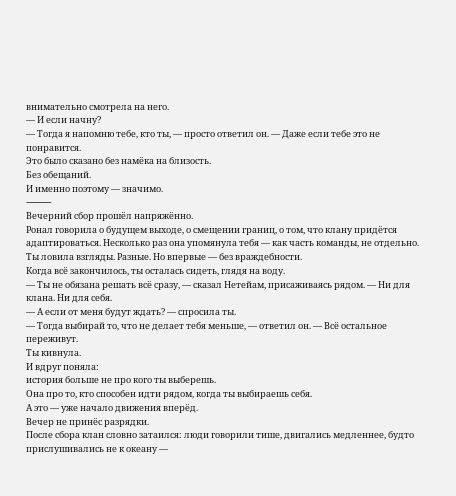внимательно смотрела на него.
— И если начну?
— Тогда я напомню тебе, кто ты, — просто ответил он. — Даже если тебе это не понравится.
Это было сказано без намёка на близость.
Без обещаний.
И именно поэтому — значимо.
⸻
Вечерний сбор прошёл напряжённо.
Ронал говорила о будущем выходе, о смещении границ, о том, что клану придётся адаптироваться. Несколько раз она упомянула тебя — как часть команды, не отдельно.
Ты ловила взгляды. Разные. Но впервые — без враждебности.
Когда всё закончилось, ты осталась сидеть, глядя на воду.
— Ты не обязана решать всё сразу, — сказал Нетейам, присаживаясь рядом. — Ни для клана. Ни для себя.
— А если от меня будут ждать? — спросила ты.
— Тогда выбирай то, что не делает тебя меньше, — ответил он. — Всё остальное переживут.
Ты кивнула.
И вдруг поняла:
история больше не про кого ты выберешь.
Она про то, кто способен идти рядом, когда ты выбираешь себя.
А это — уже начало движения вперёд.
Вечер не принёс разрядки.
После сбора клан словно затаился: люди говорили тише, двигались медленнее, будто прислушивались не к океану —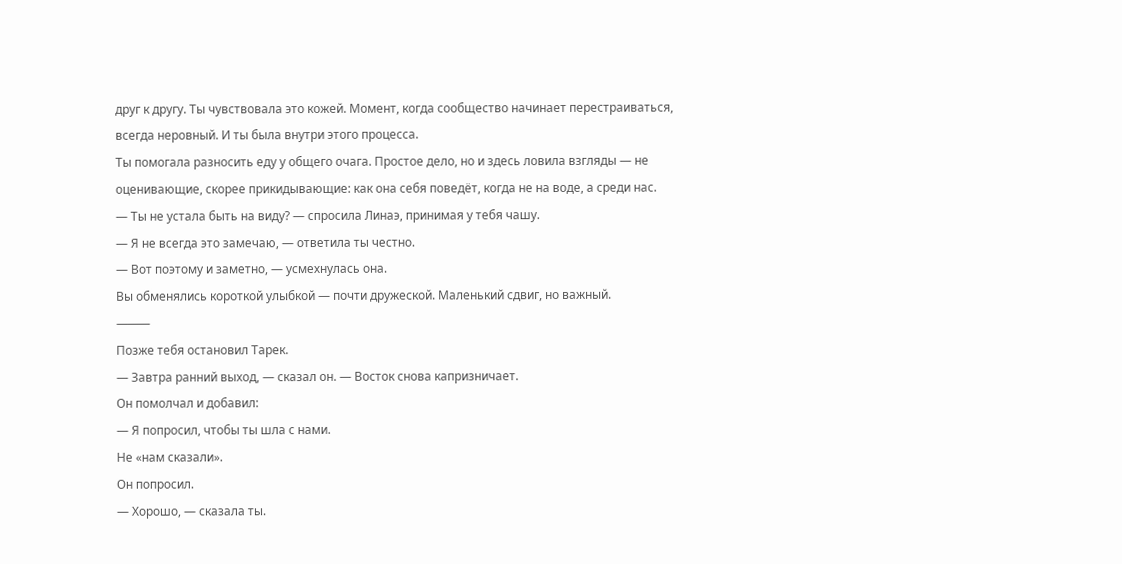друг к другу. Ты чувствовала это кожей. Момент, когда сообщество начинает перестраиваться, всегда неровный. И ты была внутри этого процесса.
Ты помогала разносить еду у общего очага. Простое дело, но и здесь ловила взгляды — не оценивающие, скорее прикидывающие: как она себя поведёт, когда не на воде, а среди нас.
— Ты не устала быть на виду? — спросила Линаэ, принимая у тебя чашу.
— Я не всегда это замечаю, — ответила ты честно.
— Вот поэтому и заметно, — усмехнулась она.
Вы обменялись короткой улыбкой — почти дружеской. Маленький сдвиг, но важный.
⸻
Позже тебя остановил Тарек.
— Завтра ранний выход, — сказал он. — Восток снова капризничает.
Он помолчал и добавил:
— Я попросил, чтобы ты шла с нами.
Не «нам сказали».
Он попросил.
— Хорошо, — сказала ты.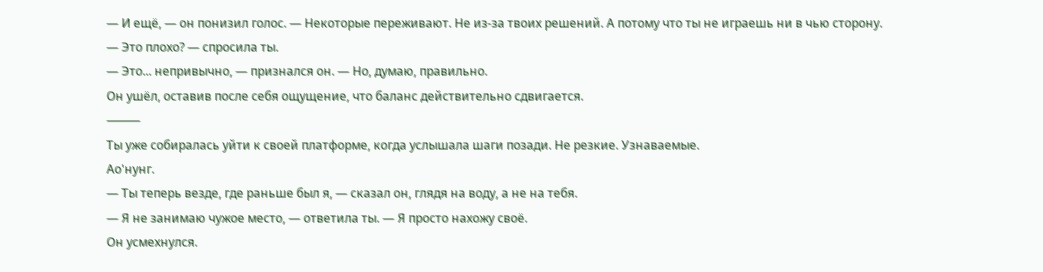— И ещё, — он понизил голос. — Некоторые переживают. Не из-за твоих решений. А потому что ты не играешь ни в чью сторону.
— Это плохо? — спросила ты.
— Это... непривычно, — признался он. — Но, думаю, правильно.
Он ушёл, оставив после себя ощущение, что баланс действительно сдвигается.
⸻
Ты уже собиралась уйти к своей платформе, когда услышала шаги позади. Не резкие. Узнаваемые.
Ао'нунг.
— Ты теперь везде, где раньше был я, — сказал он, глядя на воду, а не на тебя.
— Я не занимаю чужое место, — ответила ты. — Я просто нахожу своё.
Он усмехнулся.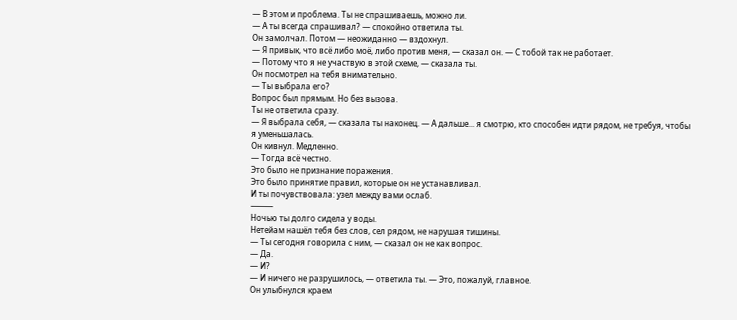— В этом и проблема. Ты не спрашиваешь, можно ли.
— А ты всегда спрашивал? — спокойно ответила ты.
Он замолчал. Потом — неожиданно — вздохнул.
— Я привык, что всё либо моё, либо против меня, — сказал он. — С тобой так не работает.
— Потому что я не участвую в этой схеме, — сказала ты.
Он посмотрел на тебя внимательно.
— Ты выбрала его?
Вопрос был прямым. Но без вызова.
Ты не ответила сразу.
— Я выбрала себя, — сказала ты наконец. — А дальше... я смотрю, кто способен идти рядом, не требуя, чтобы я уменьшалась.
Он кивнул. Медленно.
— Тогда всё честно.
Это было не признание поражения.
Это было принятие правил, которые он не устанавливал.
И ты почувствовала: узел между вами ослаб.
⸻
Ночью ты долго сидела у воды.
Нетейам нашёл тебя без слов, сел рядом, не нарушая тишины.
— Ты сегодня говорила с ним, — сказал он не как вопрос.
— Да.
— И?
— И ничего не разрушилось, — ответила ты. — Это, пожалуй, главное.
Он улыбнулся краем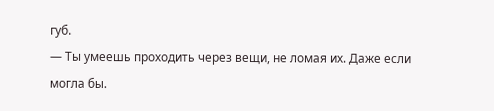губ.
— Ты умеешь проходить через вещи, не ломая их. Даже если могла бы.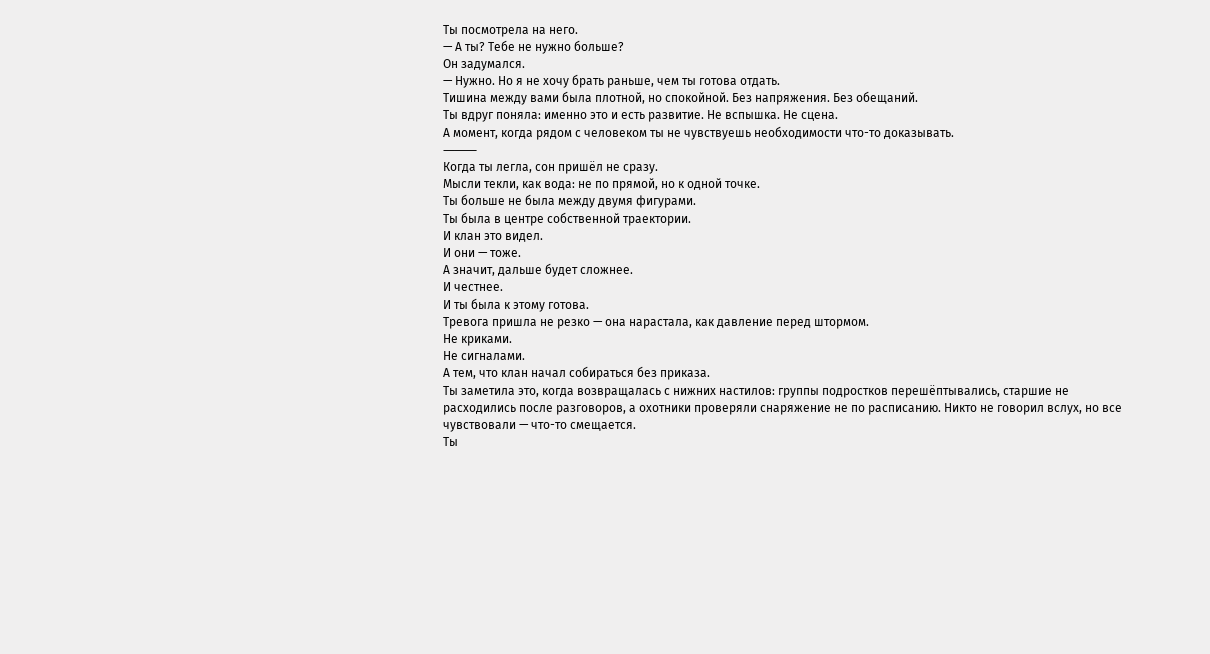Ты посмотрела на него.
— А ты? Тебе не нужно больше?
Он задумался.
— Нужно. Но я не хочу брать раньше, чем ты готова отдать.
Тишина между вами была плотной, но спокойной. Без напряжения. Без обещаний.
Ты вдруг поняла: именно это и есть развитие. Не вспышка. Не сцена.
А момент, когда рядом с человеком ты не чувствуешь необходимости что-то доказывать.
⸻
Когда ты легла, сон пришёл не сразу.
Мысли текли, как вода: не по прямой, но к одной точке.
Ты больше не была между двумя фигурами.
Ты была в центре собственной траектории.
И клан это видел.
И они — тоже.
А значит, дальше будет сложнее.
И честнее.
И ты была к этому готова.
Тревога пришла не резко — она нарастала, как давление перед штормом.
Не криками.
Не сигналами.
А тем, что клан начал собираться без приказа.
Ты заметила это, когда возвращалась с нижних настилов: группы подростков перешёптывались, старшие не расходились после разговоров, а охотники проверяли снаряжение не по расписанию. Никто не говорил вслух, но все чувствовали — что-то смещается.
Ты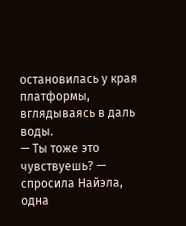остановилась у края платформы, вглядываясь в даль воды.
— Ты тоже это чувствуешь? — спросила Найэла, одна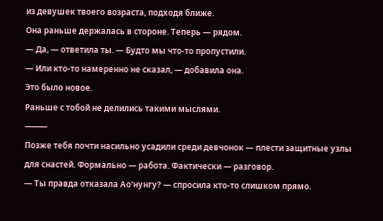из девушек твоего возраста, подходя ближе.
Она раньше держалась в стороне. Теперь — рядом.
— Да, — ответила ты. — Будто мы что-то пропустили.
— Или кто-то намеренно не сказал, — добавила она.
Это было новое.
Раньше с тобой не делились такими мыслями.
⸻
Позже тебя почти насильно усадили среди девчонок — плести защитные узлы для снастей. Формально — работа. Фактически — разговор.
— Ты правда отказала Ао'нунгу? — спросила кто-то слишком прямо.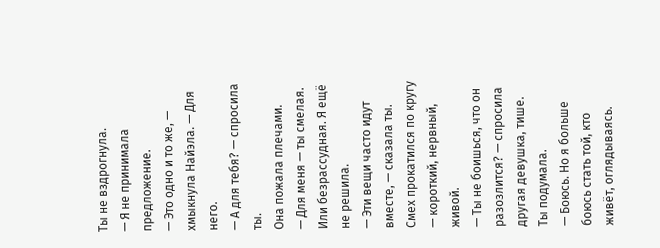Ты не вздрогнула.
— Я не принимала предложение.
— Это одно и то же, — хмыкнула Найэла. — Для него.
— А для тебя? — спросила ты.
Она пожала плечами.
— Для меня — ты смелая. Или безрассудная. Я ещё не решила.
— Эти вещи часто идут вместе, — сказала ты.
Смех прокатился по кругу — короткий, нервный, живой.
— Ты не боишься, что он разозлится? — спросила другая девушка, тише.
Ты подумала.
— Боюсь. Но я больше боюсь стать той, кто живёт, оглядываясь.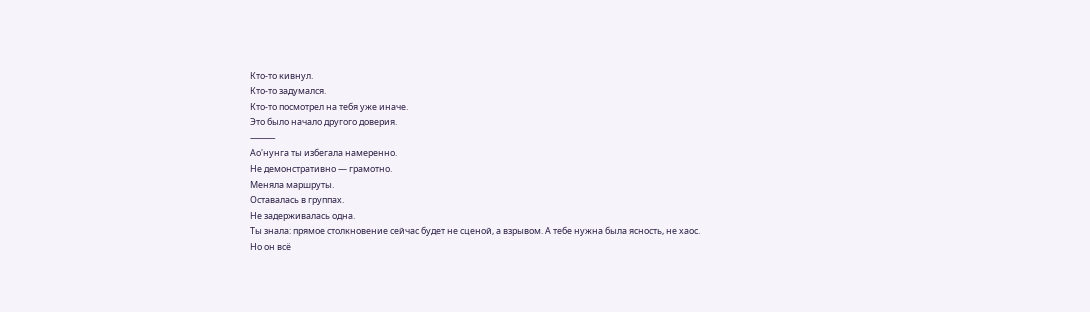Кто-то кивнул.
Кто-то задумался.
Кто-то посмотрел на тебя уже иначе.
Это было начало другого доверия.
⸻
Ао'нунга ты избегала намеренно.
Не демонстративно — грамотно.
Меняла маршруты.
Оставалась в группах.
Не задерживалась одна.
Ты знала: прямое столкновение сейчас будет не сценой, а взрывом. А тебе нужна была ясность, не хаос.
Но он всё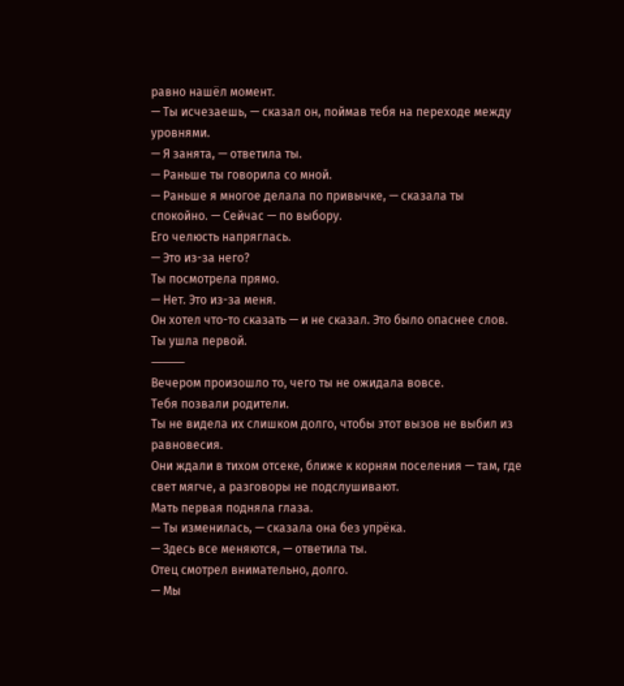равно нашёл момент.
— Ты исчезаешь, — сказал он, поймав тебя на переходе между уровнями.
— Я занята, — ответила ты.
— Раньше ты говорила со мной.
— Раньше я многое делала по привычке, — сказала ты спокойно. — Сейчас — по выбору.
Его челюсть напряглась.
— Это из-за него?
Ты посмотрела прямо.
— Нет. Это из-за меня.
Он хотел что-то сказать — и не сказал. Это было опаснее слов.
Ты ушла первой.
⸻
Вечером произошло то, чего ты не ожидала вовсе.
Тебя позвали родители.
Ты не видела их слишком долго, чтобы этот вызов не выбил из равновесия.
Они ждали в тихом отсеке, ближе к корням поселения — там, где свет мягче, а разговоры не подслушивают.
Мать первая подняла глаза.
— Ты изменилась, — сказала она без упрёка.
— Здесь все меняются, — ответила ты.
Отец смотрел внимательно, долго.
— Мы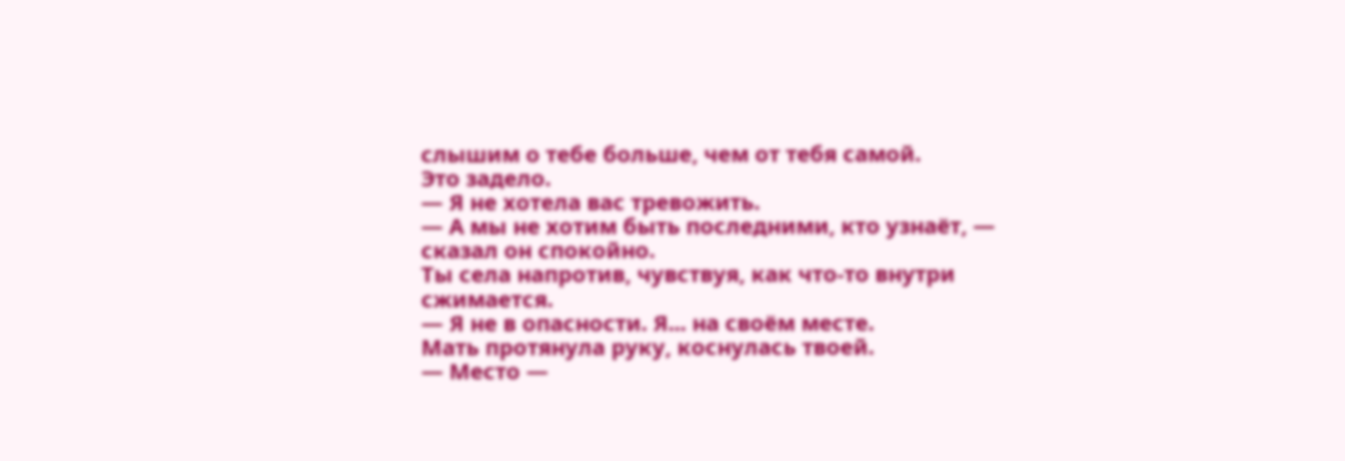слышим о тебе больше, чем от тебя самой.
Это задело.
— Я не хотела вас тревожить.
— А мы не хотим быть последними, кто узнаёт, — сказал он спокойно.
Ты села напротив, чувствуя, как что-то внутри сжимается.
— Я не в опасности. Я... на своём месте.
Мать протянула руку, коснулась твоей.
— Место —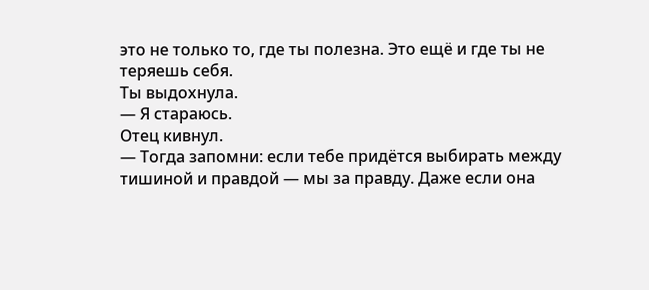это не только то, где ты полезна. Это ещё и где ты не теряешь себя.
Ты выдохнула.
— Я стараюсь.
Отец кивнул.
— Тогда запомни: если тебе придётся выбирать между тишиной и правдой — мы за правду. Даже если она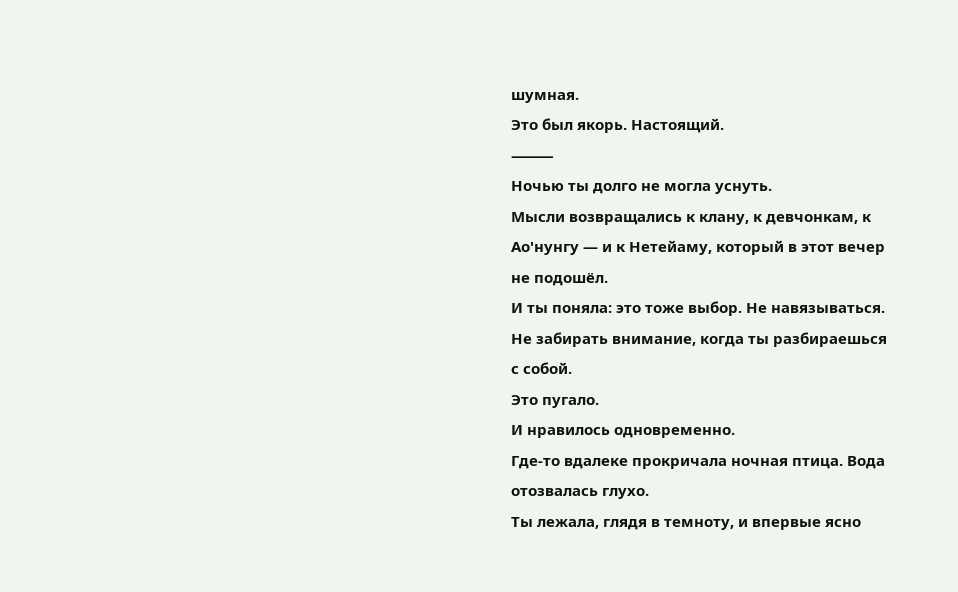шумная.
Это был якорь. Настоящий.
⸻
Ночью ты долго не могла уснуть.
Мысли возвращались к клану, к девчонкам, к Ао'нунгу — и к Нетейаму, который в этот вечер не подошёл.
И ты поняла: это тоже выбор. Не навязываться. Не забирать внимание, когда ты разбираешься с собой.
Это пугало.
И нравилось одновременно.
Где-то вдалеке прокричала ночная птица. Вода отозвалась глухо.
Ты лежала, глядя в темноту, и впервые ясно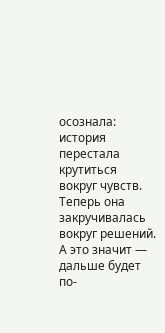осознала:
история перестала крутиться вокруг чувств.
Теперь она закручивалась вокруг решений.
А это значит — дальше будет по-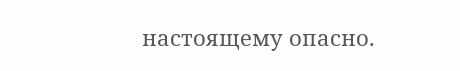настоящему опасно.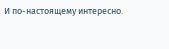И по-настоящему интересно.